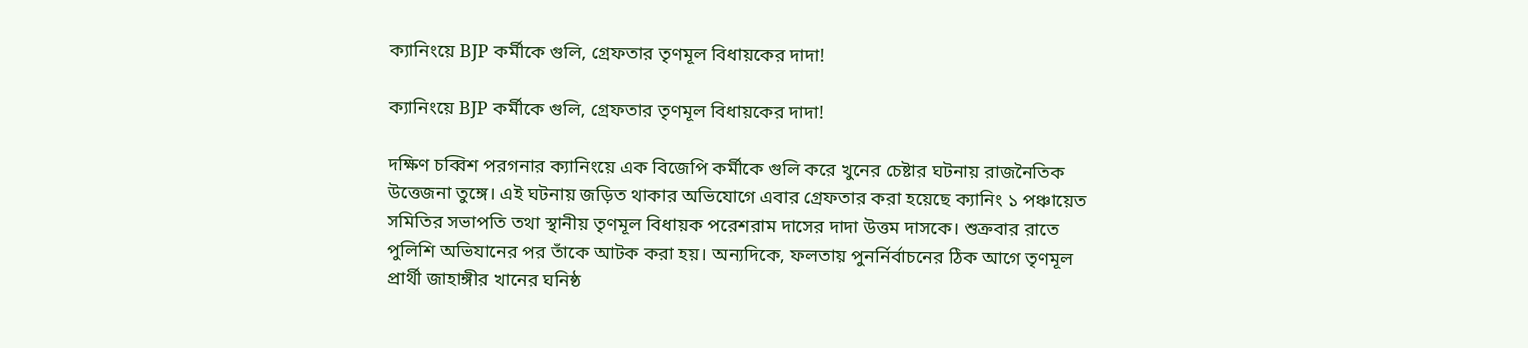ক্যানিংয়ে BJP কর্মীকে গুলি, গ্রেফতার তৃণমূল বিধায়কের দাদা!

ক্যানিংয়ে BJP কর্মীকে গুলি, গ্রেফতার তৃণমূল বিধায়কের দাদা!

দক্ষিণ চব্বিশ পরগনার ক্যানিংয়ে এক বিজেপি কর্মীকে গুলি করে খুনের চেষ্টার ঘটনায় রাজনৈতিক উত্তেজনা তুঙ্গে। এই ঘটনায় জড়িত থাকার অভিযোগে এবার গ্রেফতার করা হয়েছে ক্যানিং ১ পঞ্চায়েত সমিতির সভাপতি তথা স্থানীয় তৃণমূল বিধায়ক পরেশরাম দাসের দাদা উত্তম দাসকে। শুক্রবার রাতে পুলিশি অভিযানের পর তাঁকে আটক করা হয়। অন্যদিকে, ফলতায় পুনর্নির্বাচনের ঠিক আগে তৃণমূল প্রার্থী জাহাঙ্গীর খানের ঘনিষ্ঠ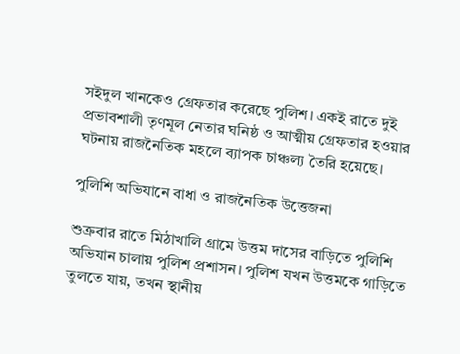সইদুল খানকেও গ্রেফতার করেছে পুলিশ। একই রাতে দুই প্রভাবশালী তৃণমূল নেতার ঘনিষ্ঠ ও আত্মীয় গ্রেফতার হওয়ার ঘটনায় রাজনৈতিক মহলে ব্যাপক চাঞ্চল্য তৈরি হয়েছে।

পুলিশি অভিযানে বাধা ও রাজনৈতিক উত্তেজনা

শুক্রবার রাতে মিঠাখালি গ্রামে উত্তম দাসের বাড়িতে পুলিশি অভিযান চালায় পুলিশ প্রশাসন। পুলিশ যখন উত্তমকে গাড়িতে তুলতে যায়, তখন স্থানীয়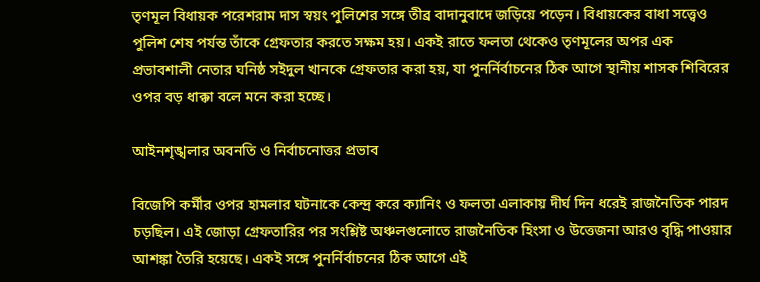তৃণমূল বিধায়ক পরেশরাম দাস স্বয়ং পুলিশের সঙ্গে তীব্র বাদানুবাদে জড়িয়ে পড়েন। বিধায়কের বাধা সত্ত্বেও পুলিশ শেষ পর্যন্ত তাঁকে গ্রেফতার করতে সক্ষম হয়। একই রাতে ফলতা থেকেও তৃণমূলের অপর এক প্রভাবশালী নেতার ঘনিষ্ঠ সইদুল খানকে গ্রেফতার করা হয়, যা পুনর্নির্বাচনের ঠিক আগে স্থানীয় শাসক শিবিরের ওপর বড় ধাক্কা বলে মনে করা হচ্ছে।

আইনশৃঙ্খলার অবনতি ও নির্বাচনোত্তর প্রভাব

বিজেপি কর্মীর ওপর হামলার ঘটনাকে কেন্দ্র করে ক্যানিং ও ফলতা এলাকায় দীর্ঘ দিন ধরেই রাজনৈতিক পারদ চড়ছিল। এই জোড়া গ্রেফতারির পর সংশ্লিষ্ট অঞ্চলগুলোতে রাজনৈতিক হিংসা ও উত্তেজনা আরও বৃদ্ধি পাওয়ার আশঙ্কা তৈরি হয়েছে। একই সঙ্গে পুনর্নির্বাচনের ঠিক আগে এই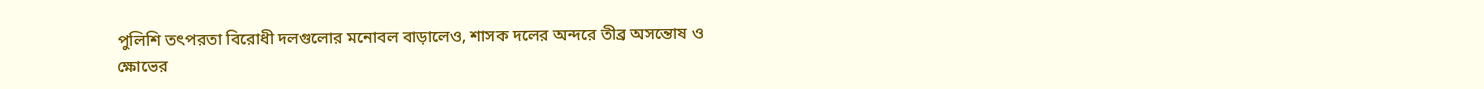পুলিশি তৎপরতা বিরোধী দলগুলোর মনোবল বাড়ালেও, শাসক দলের অন্দরে তীব্র অসন্তোষ ও ক্ষোভের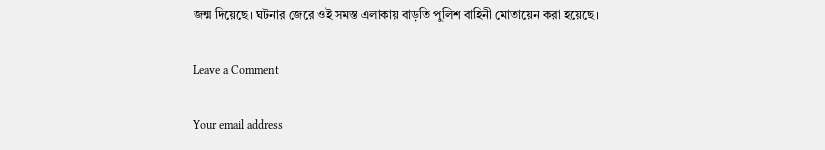জন্ম দিয়েছে। ঘটনার জেরে ওই সমস্ত এলাকায় বাড়তি পুলিশ বাহিনী মোতায়েন করা হয়েছে।

Leave a Comment

Your email address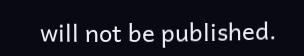will not be published.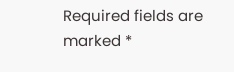Required fields are marked *